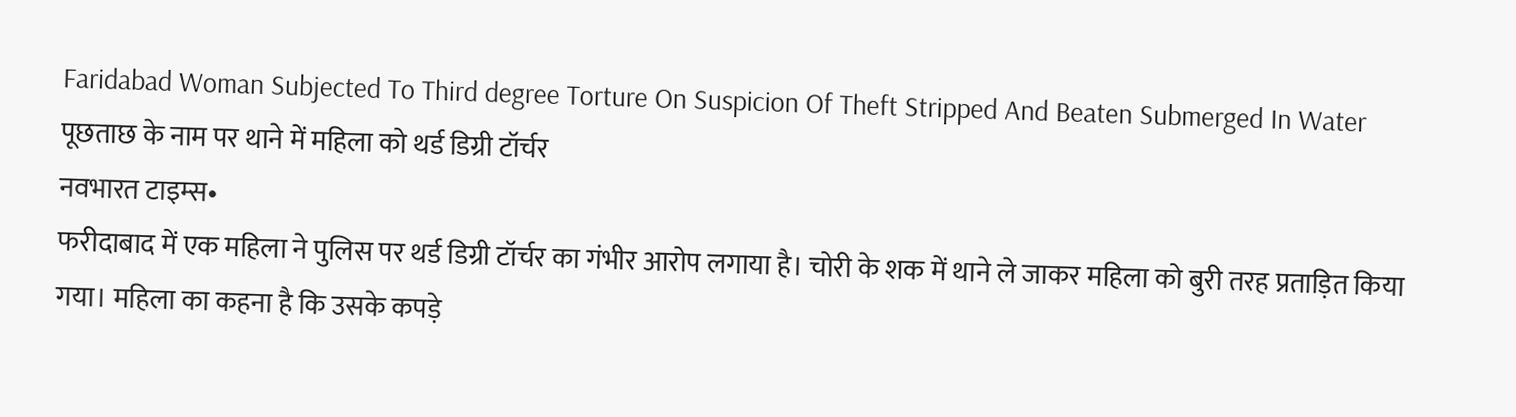Faridabad Woman Subjected To Third degree Torture On Suspicion Of Theft Stripped And Beaten Submerged In Water
पूछताछ के नाम पर थाने में महिला को थर्ड डिग्री टॉर्चर
नवभारत टाइम्स•
फरीदाबाद में एक महिला ने पुलिस पर थर्ड डिग्री टॉर्चर का गंभीर आरोप लगाया है। चोरी के शक में थाने ले जाकर महिला को बुरी तरह प्रताड़ित किया गया। महिला का कहना है कि उसके कपड़े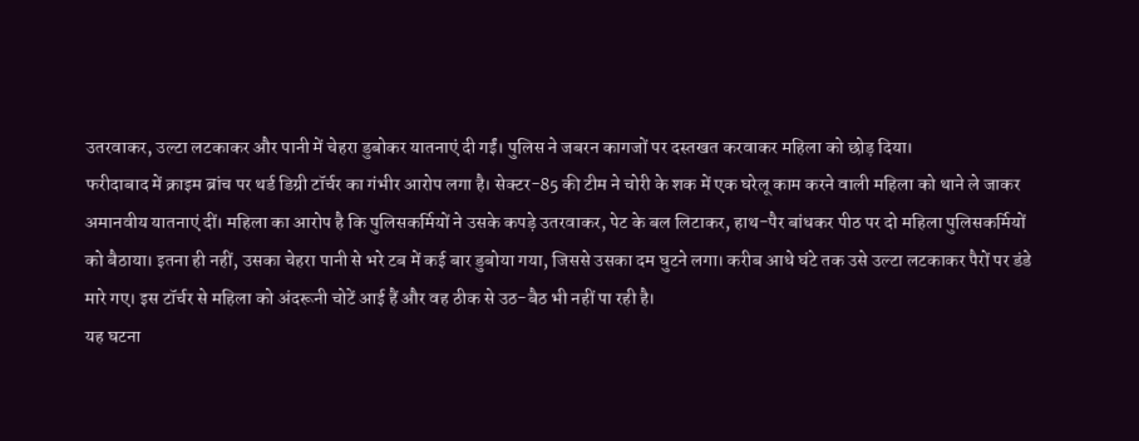उतरवाकर, उल्टा लटकाकर और पानी में चेहरा डुबोकर यातनाएं दी गईं। पुलिस ने जबरन कागजों पर दस्तखत करवाकर महिला को छोड़ दिया।
फरीदाबाद में क्राइम ब्रांच पर थर्ड डिग्री टॉर्चर का गंभीर आरोप लगा है। सेक्टर-85 की टीम ने चोरी के शक में एक घरेलू काम करने वाली महिला को थाने ले जाकर अमानवीय यातनाएं दीं। महिला का आरोप है कि पुलिसकर्मियों ने उसके कपड़े उतरवाकर, पेट के बल लिटाकर, हाथ-पैर बांधकर पीठ पर दो महिला पुलिसकर्मियों को बैठाया। इतना ही नहीं, उसका चेहरा पानी से भरे टब में कई बार डुबोया गया, जिससे उसका दम घुटने लगा। करीब आधे घंटे तक उसे उल्टा लटकाकर पैरों पर डंडे मारे गए। इस टॉर्चर से महिला को अंदरूनी चोटें आई हैं और वह ठीक से उठ-बैठ भी नहीं पा रही है।
यह घटना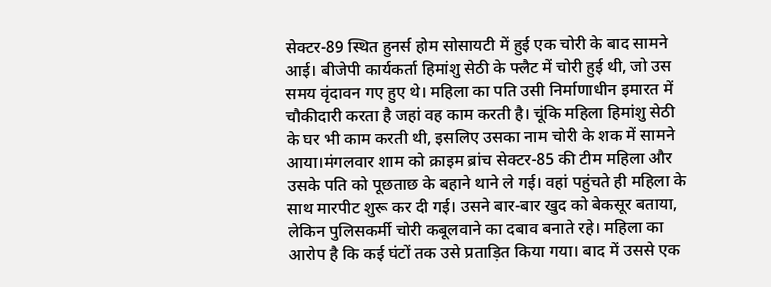सेक्टर-89 स्थित हुनर्स होम सोसायटी में हुई एक चोरी के बाद सामने आई। बीजेपी कार्यकर्ता हिमांशु सेठी के फ्लैट में चोरी हुई थी, जो उस समय वृंदावन गए हुए थे। महिला का पति उसी निर्माणाधीन इमारत में चौकीदारी करता है जहां वह काम करती है। चूंकि महिला हिमांशु सेठी के घर भी काम करती थी, इसलिए उसका नाम चोरी के शक में सामने आया।मंगलवार शाम को क्राइम ब्रांच सेक्टर-85 की टीम महिला और उसके पति को पूछताछ के बहाने थाने ले गई। वहां पहुंचते ही महिला के साथ मारपीट शुरू कर दी गई। उसने बार-बार खुद को बेकसूर बताया, लेकिन पुलिसकर्मी चोरी कबूलवाने का दबाव बनाते रहे। महिला का आरोप है कि कई घंटों तक उसे प्रताड़ित किया गया। बाद में उससे एक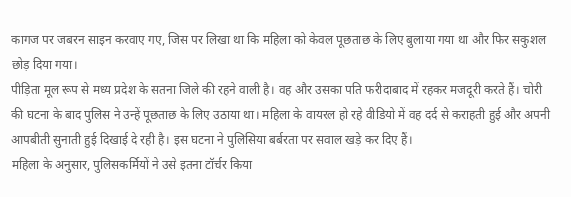कागज पर जबरन साइन करवाए गए, जिस पर लिखा था कि महिला को केवल पूछताछ के लिए बुलाया गया था और फिर सकुशल छोड़ दिया गया।
पीड़िता मूल रूप से मध्य प्रदेश के सतना जिले की रहने वाली है। वह और उसका पति फरीदाबाद में रहकर मजदूरी करते हैं। चोरी की घटना के बाद पुलिस ने उन्हें पूछताछ के लिए उठाया था। महिला के वायरल हो रहे वीडियो में वह दर्द से कराहती हुई और अपनी आपबीती सुनाती हुई दिखाई दे रही है। इस घटना ने पुलिसिया बर्बरता पर सवाल खड़े कर दिए हैं।
महिला के अनुसार, पुलिसकर्मियों ने उसे इतना टॉर्चर किया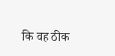कि वह ठीक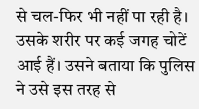से चल-फिर भी नहीं पा रही है। उसके शरीर पर कई जगह चोटें आई हैं। उसने बताया कि पुलिस ने उसे इस तरह से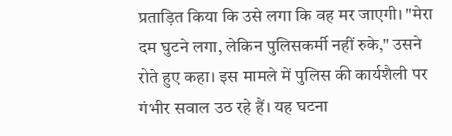प्रताड़ित किया कि उसे लगा कि वह मर जाएगी। "मेरा दम घुटने लगा, लेकिन पुलिसकर्मी नहीं रुके," उसने रोते हुए कहा। इस मामले में पुलिस की कार्यशैली पर गंभीर सवाल उठ रहे हैं। यह घटना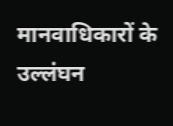मानवाधिकारों के उल्लंघन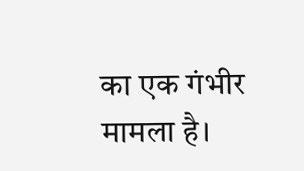का एक गंभीर मामला है।